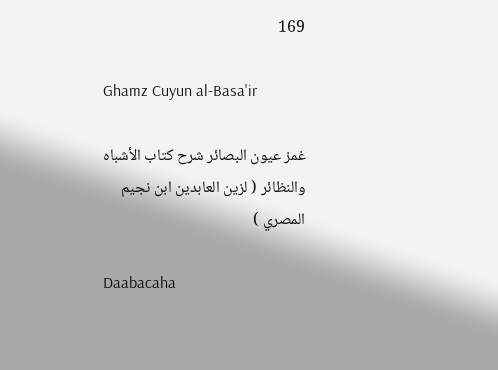169

Ghamz Cuyun al-Basa'ir

غمز عيون البصائر شرح كتاب الأشباه والنظائر ( لزين العابدين ابن نجيم المصري )

Daabacaha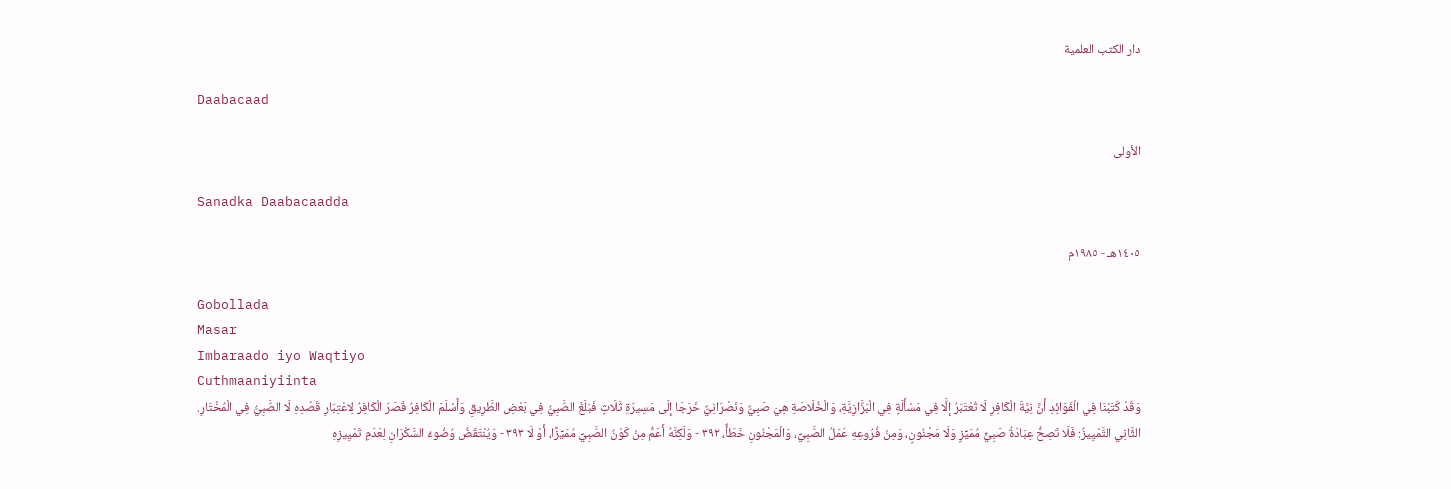دار الكتب العلمية

Daabacaad

الأولى

Sanadka Daabacaadda

١٤٠٥هـ - ١٩٨٥م

Gobollada
Masar
Imbaraado iyo Waqtiyo
Cuthmaaniyiinta
وَقَدْ كَتَبْنَا فِي الْفَوَائِدِ أَنَّ نِيَّةَ الْكَافِرِ لَا تُعْتَبَرُ إلَّا فِي مَسْأَلَةٍ فِي الْبَزَّازِيَّةِ، وَالْخُلَاصَةِ هِيَ صَبِيٌّ وَنَصْرَانِيٌّ خَرَجَا إلَى مَسِيرَةِ ثَلَاثٍ فَبَلَغَ الصَّبِيُّ فِي بَعْضِ الطَّرِيقِ وَأَسْلَمَ الْكَافِرُ قَصَرَ الْكَافِرُ لِاعْتِبَارِ قَصْدِهِ لَا الصَّبِيُّ فِي الْمُخْتَارِ.
الثَّانِي التَّمْيِيزُ: فَلَا تَصِحُّ عِبَادَةُ صَبِيٍّ مُمَيِّزٍ وَلَا مَجْنُونٍ، وَمِنْ فُرُوعِهِ عَمَلُ الصَّبِيِّ، وَالْمَجْنُونِ خَطَأٌ، ٣٩٢ - وَلَكِنَّهُ أَعَمُّ مِنْ كَوْنُ الصَّبِيِّ مُمَيِّزًا، أَوْ لَا ٣٩٣ - وَيُنْتَقَضُ وُضُوءُ السَّكْرَانِ لِعَدَمِ تَمْيِيزِهِ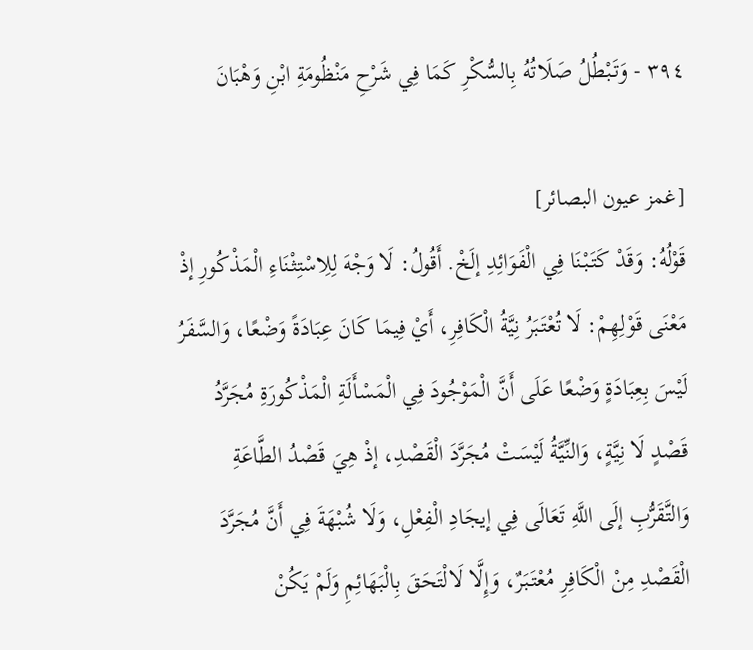٣٩٤ - وَتَبْطُلُ صَلَاتُهُ بِالسُّكْرِ كَمَا فِي شَرْحِ مَنْظُومَةِ ابْنِ وَهْبَانَ

[غمز عيون البصائر]
قَوْلُهُ: وَقَدْ كَتَبْنَا فِي الْفَوَائِدِ إلَخْ. أَقُولُ: لَا وَجْهَ لِلِاسْتِثْنَاءِ الْمَذْكُورِ إذْ مَعْنَى قَوْلِهِمْ: لَا تُعْتَبَرُ نِيَّةُ الْكَافِرِ، أَيْ فِيمَا كَانَ عِبَادَةً وَضْعًا، وَالسَّفَرُ لَيْسَ بِعِبَادَةٍ وَضْعًا عَلَى أَنَّ الْمَوْجُودَ فِي الْمَسْأَلَةِ الْمَذْكُورَةِ مُجَرَّدُ قَصْدٍ لَا نِيَّةٍ، وَالنِّيَّةُ لَيْسَتْ مُجَرَّدَ الْقَصْدِ، إذْ هِيَ قَصْدُ الطَّاعَةِ وَالتَّقَرُّبِ إلَى اللَّهِ تَعَالَى فِي إيجَادِ الْفِعْلِ، وَلَا شُبْهَةَ فِي أَنَّ مُجَرَّدَ الْقَصْدِ مِنْ الْكَافِرِ مُعْتَبَرٌ، وَإِلَّا لَالْتَحَقَ بِالْبَهَائِمِ وَلَمْ يَكُنْ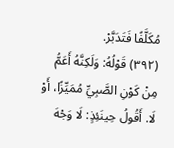مُكَلَّفًا فَتَدَبَّرْ.
(٣٩٢) قَوْلُهُ: وَلَكِنَّهُ أَعَمُّ مِنْ كَوْنِ الصَّبِيِّ مُمَيِّزًا، أَوْ لَا. أَقُولُ حِينَئِذٍ: لَا وَجْهَ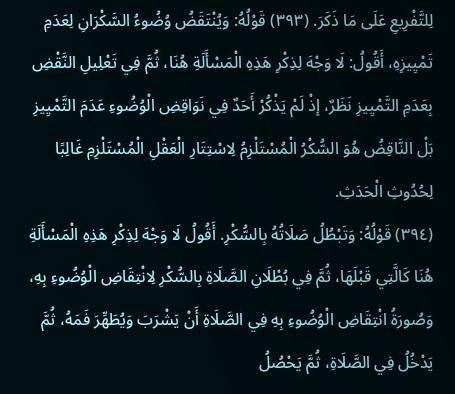لِلتَّفْرِيعِ عَلَى مَا ذَكَرَ. (٣٩٣) قَوْلُهُ: وَيُنْتَقَضُ وُضُوءُ السَّكْرَانِ لِعَدَمِ تَمْيِيزِهِ، أَقُولُ: لَا وَجْهَ لِذِكْرِ هَذِهِ الْمَسْأَلَةِ هُنَا، ثُمَّ فِي تَعْلِيلِ النَّقْضِ بِعَدَمِ التَّمْيِيزِ نَظَرٌ، إذْ لَمْ يَذْكُرْ أَحَدٌ فِي نَوَاقِضِ الْوُضُوءِ عَدَمَ التَّمْيِيزِ بَلْ النَّاقِضُ هُوَ السُّكْرُ الْمُسْتَلْزِمُ لِاسْتِتَارِ الْعَقْلِ الْمُسْتَلْزِمِ غَالِبًا لِحُدُوثِ الْحَدَثِ.
(٣٩٤) قَوْلُهُ: وَتَبْطُلُ صَلَاتُهُ بِالسُّكْرِ. أَقُولُ لَا وَجْهَ لِذِكْرِ هَذِهِ الْمَسْأَلَةِ هُنَا كَالَّتِي قَبْلَهَا، ثُمَّ فِي بُطْلَانِ الصَّلَاةِ بِالسُّكْرِ لِانْتِقَاضِ الْوُضُوءِ بِهِ، وَصُورَةُ انْتِقَاضِ الْوُضُوءِ بِهِ فِي الصَّلَاةِ أَنْ يَشْرَبَ وَيُطَهِّرَ فَمَهُ، ثُمَّ يَدْخُلُ فِي الصَّلَاةِ، ثُمَّ يَحْصُلُ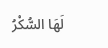لَهَا السُّكْرُ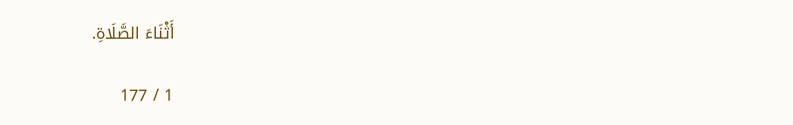أَثْنَاءَ الصَّلَاةِ.

1 / 177